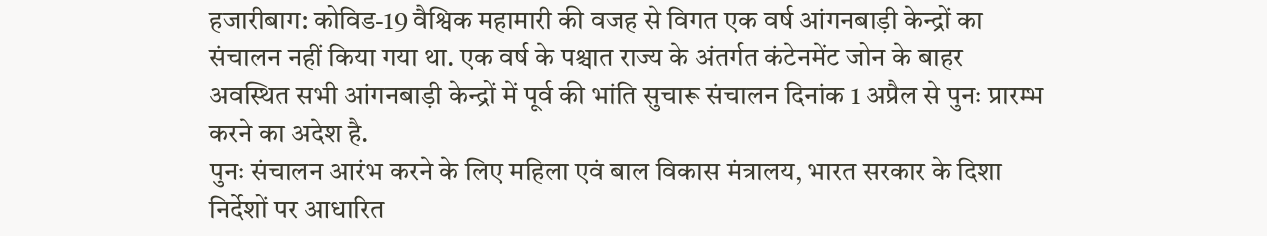हजारीबाग: कोविड-19 वैश्विक महामारी की वजह से विगत एक वर्ष आंगनबाड़ी केन्द्रों का संचालन नहीं किया गया था. एक वर्ष के पश्चात राज्य के अंतर्गत कंटेनमेंट जोन के बाहर अवस्थित सभी आंगनबाड़ी केन्द्रों में पूर्व की भांति सुचारू संचालन दिनांक 1 अप्रैल से पुनः प्रारम्भ करने का अदेश है.
पुनः संचालन आरंभ करने के लिए महिला एवं बाल विकास मंत्रालय, भारत सरकार के दिशा निर्देशों पर आधारित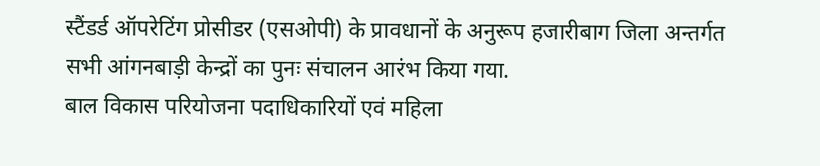स्टैंडर्ड ऑपरेटिंग प्रोसीडर (एसओपी) के प्रावधानों के अनुरूप हजारीबाग जिला अन्तर्गत सभी आंगनबाड़ी केन्द्रों का पुनः संचालन आरंभ किया गया.
बाल विकास परियोजना पदाधिकारियों एवं महिला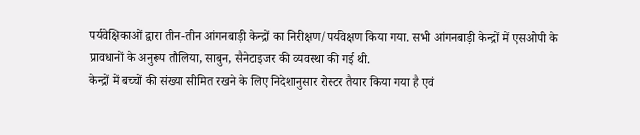पर्यवेक्षिकाओं द्वारा तीन-तीन आंगनबाड़ी केन्द्रों का निरीक्षण/पर्यवेक्षण किया गया. सभी आंगनबाड़ी केन्द्रों में एसओपी के प्रावधानों के अनुरूप तौलिया, साबुन, सैनेटाइजर की व्यवस्था की गई थी.
केन्द्रों में बच्चों की संख्या सीमित रखने के लिए निदेशानुसार रोस्टर तैयार किया गया है एवं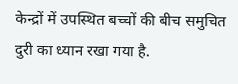केन्द्रों में उपस्थित बच्चों की बीच समुचित दुरी का ध्यान रखा गया है.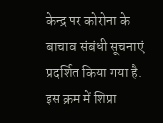केन्द्र पर कोरोना के बाचाव संबंधी सूचनाएं प्रदर्शित किया गया है.
इस क्रम में शिप्रा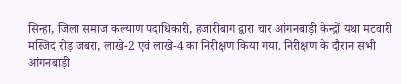सिन्हा, जिला समाज कल्याण पदाधिकारी, हजारीबाग द्वारा चार आंगनबाड़ी केन्द्रों यथा मटवारी मस्जिद रोड़ जबरा, लाखे-2 एवं लाखे-4 का निरीक्षण किया गया. निरीक्षण के दौरान सभी आंगनबाड़ी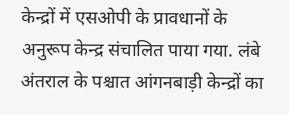केन्द्रों में एसओपी के प्रावधानों के अनुरूप केन्द्र संचालित पाया गया. लंबे अंतराल के पश्चात आंगनबाड़ी केन्द्रों का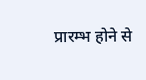प्रारम्भ होने से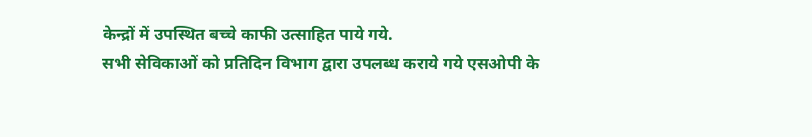केन्द्रों में उपस्थित बच्चे काफी उत्साहित पाये गये.
सभी सेविकाओं को प्रतिदिन विभाग द्वारा उपलब्ध कराये गये एसओपी के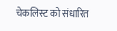चेकलिस्ट को संधारित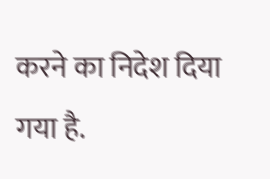करने का निदेश दिया गया है.